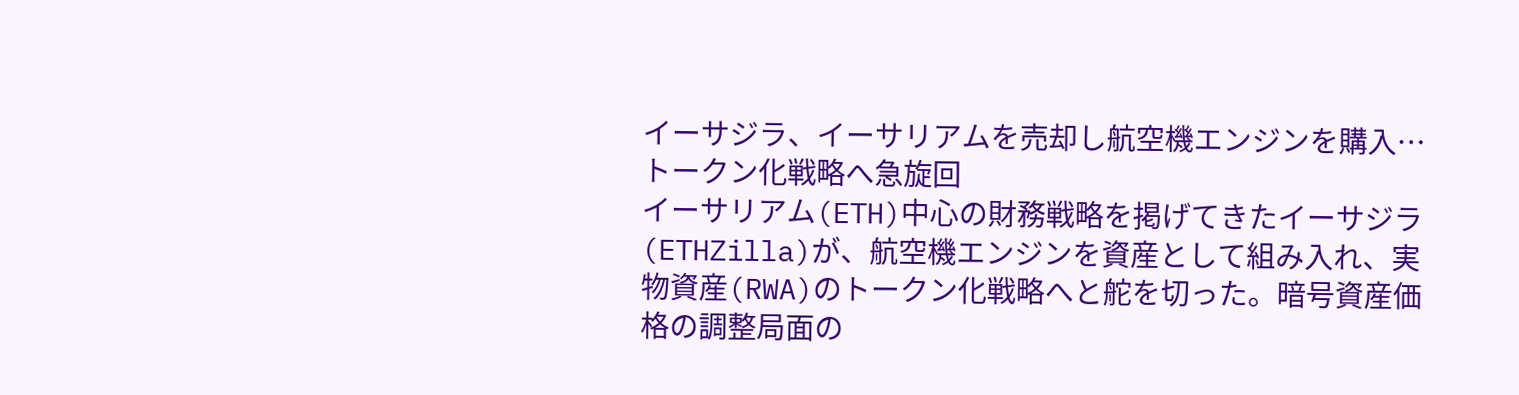イーサジラ、イーサリアムを売却し航空機エンジンを購入…トークン化戦略へ急旋回
イーサリアム(ETH)中心の財務戦略を掲げてきたイーサジラ(ETHZilla)が、航空機エンジンを資産として組み入れ、実物資産(RWA)のトークン化戦略へと舵を切った。暗号資産価格の調整局面の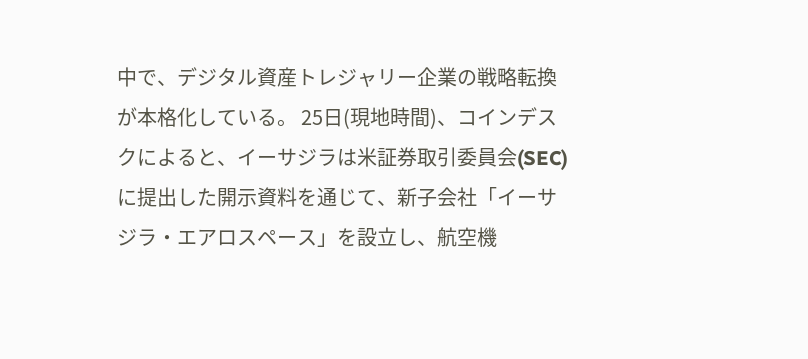中で、デジタル資産トレジャリー企業の戦略転換が本格化している。 25日(現地時間)、コインデスクによると、イーサジラは米証券取引委員会(SEC)に提出した開示資料を通じて、新子会社「イーサジラ・エアロスペース」を設立し、航空機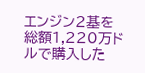エンジン2基を総額1,220万ドルで購入した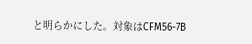と明らかにした。対象はCFM56-7B